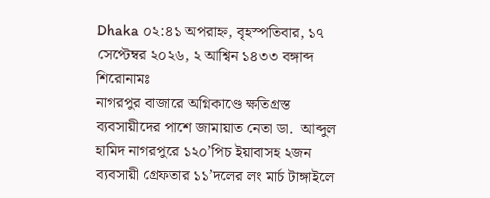Dhaka ০২:৪১ অপরাহ্ন, বৃহস্পতিবার, ১৭ সেপ্টেম্বর ২০২৬, ২ আশ্বিন ১৪৩৩ বঙ্গাব্দ
শিরোনামঃ
নাগরপুর বাজারে অগ্নিকাণ্ডে ক্ষতিগ্রস্ত ব্যবসায়ীদের পাশে জামায়াত নেতা ডা.  আব্দুল হামিদ নাগরপুরে ১২০’পিচ ইয়াবাসহ ২জন ব‍্যবসায়ী গ্রেফতার ১১’দলের লং মার্চ টাঙ্গাইলে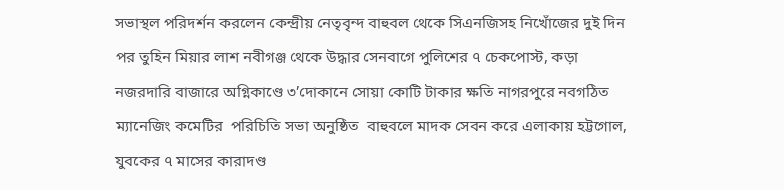সভাস্থল পরিদর্শন করলেন কেন্দ্রীয় নেতৃবৃন্দ বাহুবল থেকে সিএনজিসহ নিখোঁজের দুই দিন পর তুহিন মিয়ার লাশ নবীগঞ্জ থেকে উদ্ধার সেনবাগে পুলিশের ৭ চেকপোস্ট, কড়া নজরদারি বাজারে অগ্নিকাণ্ডে ৩’দোকানে সোয়া কোটি টাকার ক্ষতি নাগরপুরে নবগঠিত ম্যানেজিং কমেটির  পরিচিতি সভা অনুষ্ঠিত  বাহুবলে মাদক সেবন করে এলাকায় হট্টগোল, যুবকের ৭ মাসের কারাদণ্ড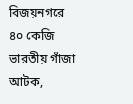বিজয়নগরে ৪০ কেজি ভারতীয় গাঁজা আটক,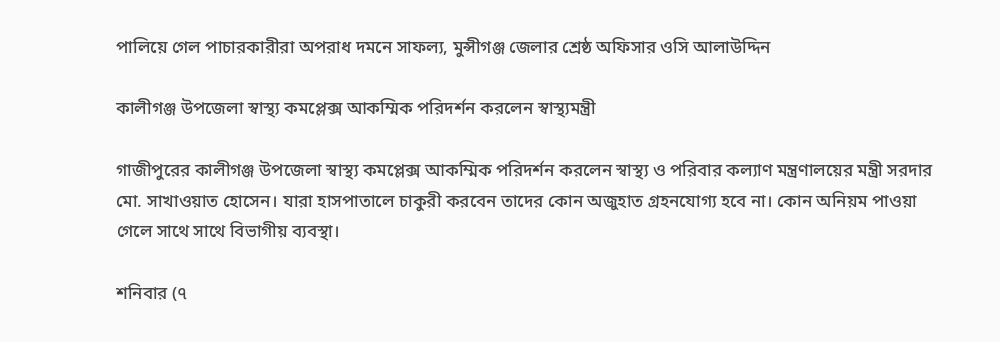পালিয়ে গেল পাচারকারীরা অপরাধ দমনে সাফল্য, মুন্সীগঞ্জ জেলার শ্রেষ্ঠ অফিসার ওসি আলাউদ্দিন

কালীগঞ্জ উপজেলা স্বাস্থ্য কমপ্লেক্স আকম্মিক পরিদর্শন করলেন স্বাস্থ্যমন্ত্রী

গাজীপুরের কালীগঞ্জ উপজেলা স্বাস্থ্য কমপ্লেক্স আকম্মিক পরিদর্শন করলেন স্বাস্থ্য ও পরিবার কল্যাণ মন্ত্রণালয়ের মন্ত্রী সরদার মো. সাখাওয়াত হোসেন। যারা হাসপাতালে চাকুরী করবেন তাদের কোন অজুহাত গ্রহনযোগ্য হবে না। কোন অনিয়ম পাওয়া গেলে সাথে সাথে বিভাগীয় ব্যবস্থা।

শনিবার (৭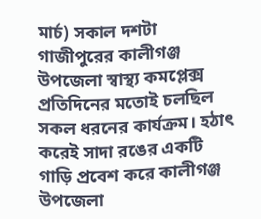মার্চ) সকাল দশটা গাজীপুরের কালীগঞ্জ উপজেলা স্বাস্থ্য কমপ্লেক্স প্রতিদিনের মতোই চলছিল সকল ধরনের কার্যক্রম। হঠাৎ করেই সাদা রঙের একটি গাড়ি প্রবেশ করে কালীগঞ্জ উপজেলা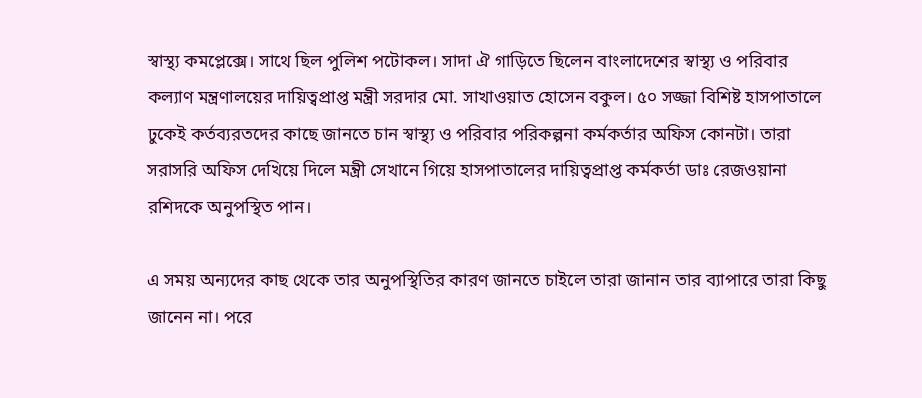স্বাস্থ্য কমপ্লেক্সে। সাথে ছিল পুলিশ পটোকল। সাদা ঐ গাড়িতে ছিলেন বাংলাদেশের স্বাস্থ্য ও পরিবার কল্যাণ মন্ত্রণালয়ের দায়িত্বপ্রাপ্ত মন্ত্রী সরদার মো. সাখাওয়াত হোসেন বকুল। ৫০ সজ্জা বিশিষ্ট হাসপাতালে ঢুকেই কর্তব্যরতদের কাছে জানতে চান স্বাস্থ্য ও পরিবার পরিকল্পনা কর্মকর্তার অফিস কোনটা। তারা সরাসরি অফিস দেখিয়ে দিলে মন্ত্রী সেখানে গিয়ে হাসপাতালের দায়িত্বপ্রাপ্ত কর্মকর্তা ডাঃ রেজওয়ানা রশিদকে অনুপস্থিত পান।

এ সময় অন্যদের কাছ থেকে তার অনুপস্থিতির কারণ জানতে চাইলে তারা জানান তার ব্যাপারে তারা কিছু জানেন না। পরে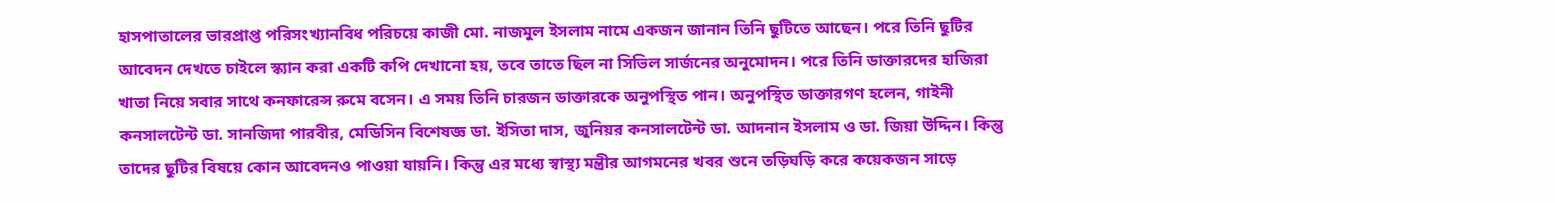হাসপাতালের ভারপ্রাপ্ত পরিসংখ্যানবিধ পরিচয়ে কাজী মো. নাজমুল ইসলাম নামে একজন জানান তিনি ছুটিতে আছেন। পরে তিনি ছুটির আবেদন দেখতে চাইলে স্ক্যান করা একটি কপি দেখানো হয়, তবে তাতে ছিল না সিভিল সার্জনের অনুমোদন। পরে তিনি ডাক্তারদের হাজিরা খাতা নিয়ে সবার সাথে কনফারেন্স রুমে বসেন। এ সময় তিনি চারজন ডাক্তারকে অনুপস্থিত পান। অনুপস্থিত ডাক্তারগণ হলেন, গাইনী কনসালটেন্ট ডা. সানজিদা পারবীর, মেডিসিন বিশেষজ্ঞ ডা. ইসিতা দাস, জুনিয়র কনসালটেন্ট ডা. আদনান ইসলাম ও ডা. জিয়া উদ্দিন। কিন্তু তাদের ছুটির বিষয়ে কোন আবেদনও পাওয়া যায়নি। কিন্তু এর মধ্যে স্বাস্থ্য মন্ত্রীর আগমনের খবর শুনে তড়িঘড়ি করে কয়েকজন সাড়ে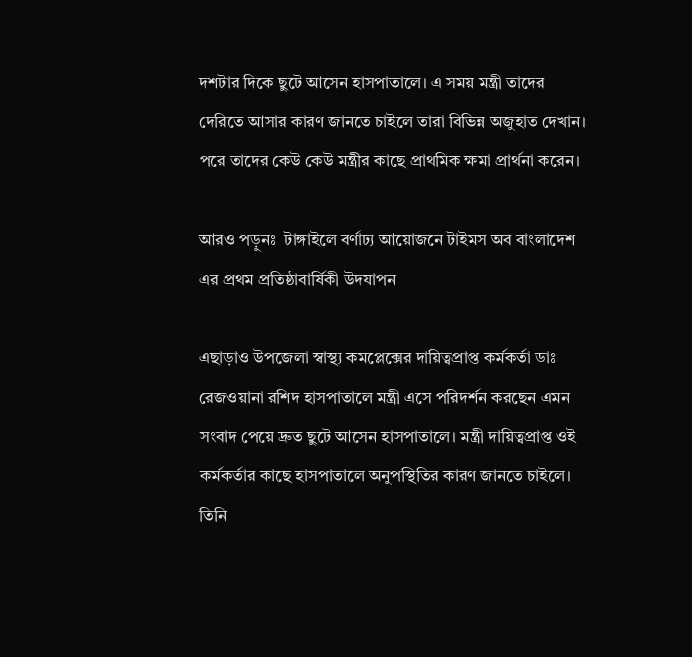দশটার দিকে ছুটে আসেন হাসপাতালে। এ সময় মন্ত্রী তাদের দেরিতে আসার কারণ জানতে চাইলে তারা বিভিন্ন অজুহাত দেখান। পরে তাদের কেউ কেউ মন্ত্রীর কাছে প্রাথমিক ক্ষমা প্রার্থনা করেন।

আরও পড়ুনঃ  টাঙ্গাইলে বর্ণাঢ্য আয়োজনে টাইমস অব বাংলাদেশ এর প্রথম প্রতিষ্ঠাবার্ষিকী উদযাপন

এছাড়াও উপজেলা স্বাস্থ্য কমপ্লেক্সের দায়িত্বপ্রাপ্ত কর্মকর্তা ডাঃ রেজওয়ানা রশিদ হাসপাতালে মন্ত্রী এসে পরিদর্শন করছেন এমন সংবাদ পেয়ে দ্রুত ছুটে আসেন হাসপাতালে। মন্ত্রী দায়িত্বপ্রাপ্ত ওই কর্মকর্তার কাছে হাসপাতালে অনুপস্থিতির কারণ জানতে চাইলে। তিনি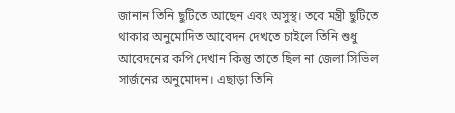জানান তিনি ছুটিতে আছেন এবং অসুস্থ। তবে মন্ত্রী ছুটিতে থাকার অনুমোদিত আবেদন দেখতে চাইলে তিনি শুধু আবেদনের কপি দেখান কিন্তু তাতে ছিল না জেলা সিভিল সার্জনের অনুমোদন। এছাড়া তিনি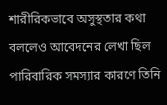শারীরিকভাবে অসুস্থতার কথা বললেও আবেদনের লেখা ছিল পারিবারিক সমস্যার কারণে তিনি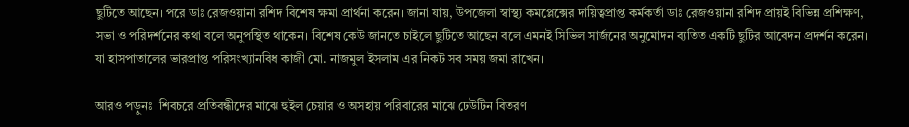ছুটিতে আছেন। পরে ডাঃ রেজওয়ানা রশিদ বিশেষ ক্ষমা প্রার্থনা করেন। জানা যায়, উপজেলা স্বাস্থ্য কমপ্লেক্সের দায়িত্বপ্রাপ্ত কর্মকর্তা ডাঃ রেজওয়ানা রশিদ প্রায়ই বিভিন্ন প্রশিক্ষণ, সভা ও পরিদর্শনের কথা বলে অনুপস্থিত থাকেন। বিশেষ কেউ জানতে চাইলে ছুটিতে আছেন বলে এমনই সিভিল সার্জনের অনুমোদন ব্যতিত একটি ছুটির আবেদন প্রদর্শন করেন। যা হাসপাতালের ভারপ্রাপ্ত পরিসংখ্যানবিধ কাজী মো. নাজমুল ইসলাম এর নিকট সব সময় জমা রাখেন।

আরও পড়ুনঃ  শিবচরে প্রতিবন্ধীদের মাঝে হুইল চেয়ার ও অসহায় পরিবারের মাঝে ঢেউটিন বিতরণ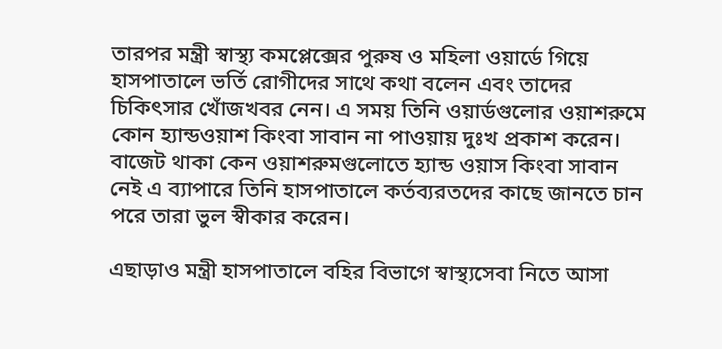তারপর মন্ত্রী স্বাস্থ্য কমপ্লেক্সের পুরুষ ও মহিলা ওয়ার্ডে গিয়ে হাসপাতালে ভর্তি রোগীদের সাথে কথা বলেন এবং তাদের চিকিৎসার খোঁজখবর নেন। এ সময় তিনি ওয়ার্ডগুলোর ওয়াশরুমে কোন হ্যান্ডওয়াশ কিংবা সাবান না পাওয়ায় দুঃখ প্রকাশ করেন। বাজেট থাকা কেন ওয়াশরুমগুলোতে হ্যান্ড ওয়াস কিংবা সাবান নেই এ ব্যাপারে তিনি হাসপাতালে কর্তব্যরতদের কাছে জানতে চান পরে তারা ভুল স্বীকার করেন।

এছাড়াও মন্ত্রী হাসপাতালে বহির বিভাগে স্বাস্থ্যসেবা নিতে আসা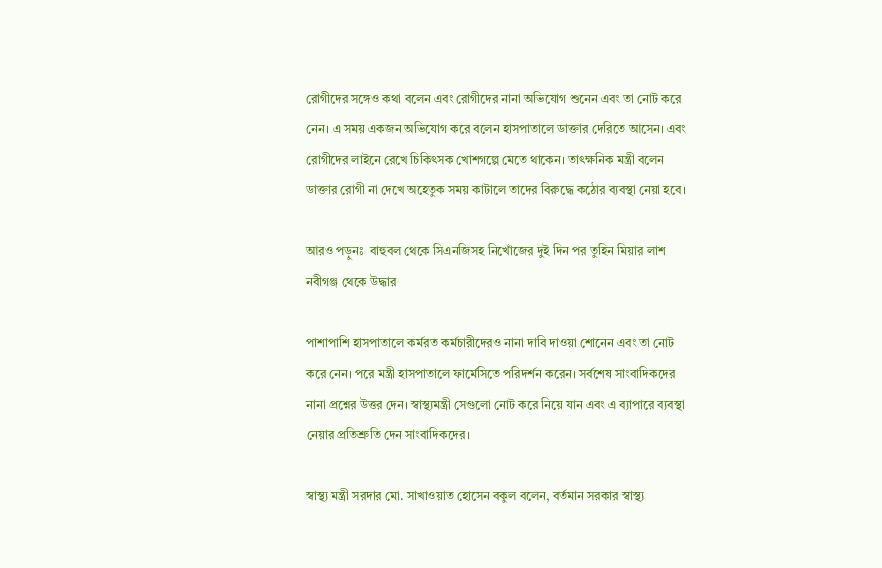রোগীদের সঙ্গেও কথা বলেন এবং রোগীদের নানা অভিযোগ শুনেন এবং তা নোট করে নেন। এ সময় একজন অভিযোগ করে বলেন হাসপাতালে ডাক্তার দেরিতে আসেন। এবং রোগীদের লাইনে রেখে চিকিৎসক খোশগল্পে মেতে থাকেন। তাৎক্ষনিক মন্ত্রী বলেন ডাক্তার রোগী না দেখে অহেতুক সময় কাটালে তাদের বিরুদ্ধে কঠোর ব্যবস্থা নেয়া হবে।

আরও পড়ুনঃ  বাহুবল থেকে সিএনজিসহ নিখোঁজের দুই দিন পর তুহিন মিয়ার লাশ নবীগঞ্জ থেকে উদ্ধার

পাশাপাশি হাসপাতালে কর্মরত কর্মচারীদেরও নানা দাবি দাওয়া শোনেন এবং তা নোট করে নেন। পরে মন্ত্রী হাসপাতালে ফার্মেসিতে পরিদর্শন করেন। সর্বশেষ সাংবাদিকদের নানা প্রশ্নের উত্তর দেন। স্বাস্থ্যমন্ত্রী সেগুলো নোট করে নিয়ে যান এবং এ ব্যাপারে ব্যবস্থা নেয়ার প্রতিশ্রুতি দেন সাংবাদিকদের।

স্বাস্থ্য মন্ত্রী সরদার মো. সাখাওয়াত হোসেন বকুল বলেন, বর্তমান সরকার স্বাস্থ্য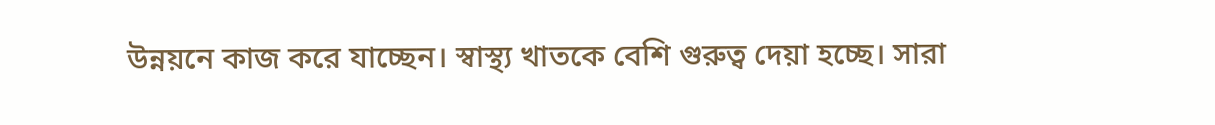উন্নয়নে কাজ করে যাচ্ছেন। স্বাস্থ্য খাতকে বেশি গুরুত্ব দেয়া হচ্ছে। সারা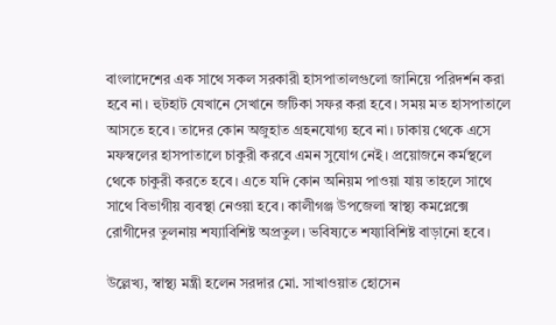বাংলাদেশের এক সাথে সকল সরকারী হাসপাতালগুলো জানিয়ে পরিদর্শন করা হবে না। হুটহাট যেখানে সেখানে জটিকা সফর করা হবে। সময় মত হাসপাতালে আসতে হবে। তাদের কোন অজুহাত গ্রহনযোগ্য হবে না। ঢাকায় থেকে এসে মফস্বলের হাসপাতালে চাকুরী করবে এমন সুযোগ নেই। প্রয়োজনে কর্মস্থলে থেকে চাকুরী করতে হবে। এতে যদি কোন অনিয়ম পাওয়া যায় তাহলে সাথে সাথে বিভাগীয় ব্যবস্থা নেওয়া হবে। কালীগঞ্জ উপজেলা স্বাস্থ্য কমপ্লেক্সে রোগীদের তুলনায় শয্যাবিশিষ্ট অপ্রতুল। ভবিষ্যতে শয্যাবিশিষ্ট বাড়ানো হবে।

উল্লেখ্য, স্বাস্থ্য মন্ত্রী হলেন সরদার মো. সাখাওয়াত হোসেন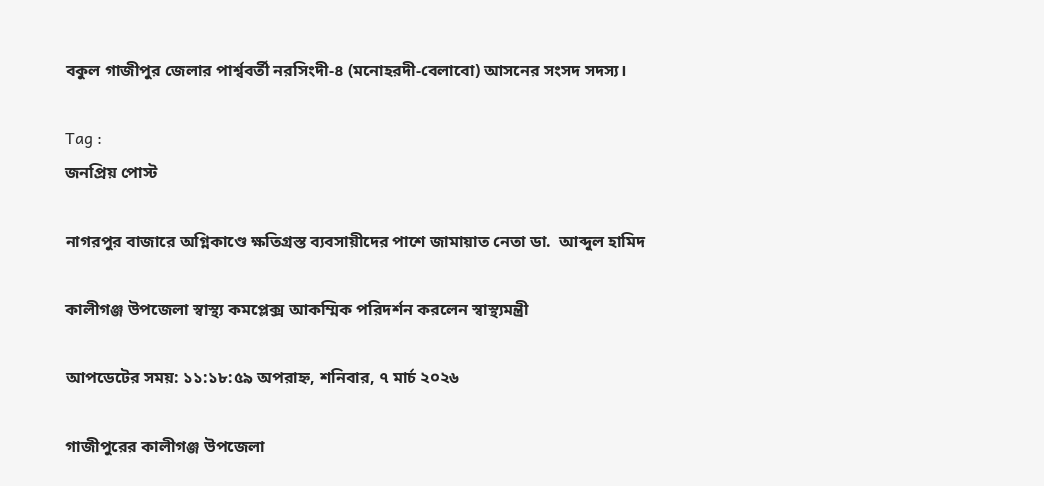বকুল গাজীপুর জেলার পার্শ্ববর্তী নরসিংদী-৪ (মনোহরদী-বেলাবো) আসনের সংসদ সদস্য।

Tag :
জনপ্রিয় পোস্ট

নাগরপুর বাজারে অগ্নিকাণ্ডে ক্ষতিগ্রস্ত ব্যবসায়ীদের পাশে জামায়াত নেতা ডা.  আব্দুল হামিদ

কালীগঞ্জ উপজেলা স্বাস্থ্য কমপ্লেক্স আকম্মিক পরিদর্শন করলেন স্বাস্থ্যমন্ত্রী

আপডেটের সময়: ১১:১৮:৫৯ অপরাহ্ন, শনিবার, ৭ মার্চ ২০২৬

গাজীপুরের কালীগঞ্জ উপজেলা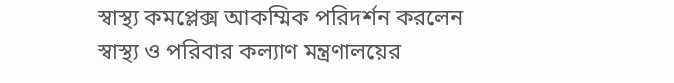স্বাস্থ্য কমপ্লেক্স আকম্মিক পরিদর্শন করলেন স্বাস্থ্য ও পরিবার কল্যাণ মন্ত্রণালয়ের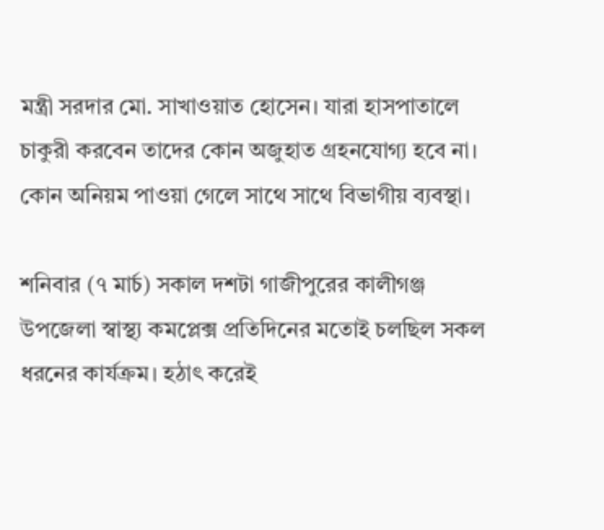মন্ত্রী সরদার মো. সাখাওয়াত হোসেন। যারা হাসপাতালে চাকুরী করবেন তাদের কোন অজুহাত গ্রহনযোগ্য হবে না। কোন অনিয়ম পাওয়া গেলে সাথে সাথে বিভাগীয় ব্যবস্থা।

শনিবার (৭ মার্চ) সকাল দশটা গাজীপুরের কালীগঞ্জ উপজেলা স্বাস্থ্য কমপ্লেক্স প্রতিদিনের মতোই চলছিল সকল ধরনের কার্যক্রম। হঠাৎ করেই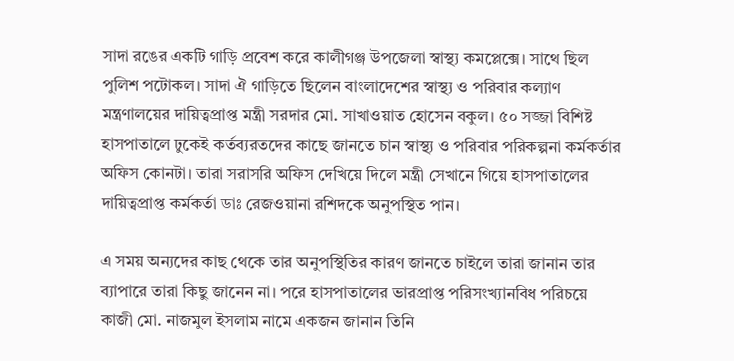সাদা রঙের একটি গাড়ি প্রবেশ করে কালীগঞ্জ উপজেলা স্বাস্থ্য কমপ্লেক্সে। সাথে ছিল পুলিশ পটোকল। সাদা ঐ গাড়িতে ছিলেন বাংলাদেশের স্বাস্থ্য ও পরিবার কল্যাণ মন্ত্রণালয়ের দায়িত্বপ্রাপ্ত মন্ত্রী সরদার মো. সাখাওয়াত হোসেন বকুল। ৫০ সজ্জা বিশিষ্ট হাসপাতালে ঢুকেই কর্তব্যরতদের কাছে জানতে চান স্বাস্থ্য ও পরিবার পরিকল্পনা কর্মকর্তার অফিস কোনটা। তারা সরাসরি অফিস দেখিয়ে দিলে মন্ত্রী সেখানে গিয়ে হাসপাতালের দায়িত্বপ্রাপ্ত কর্মকর্তা ডাঃ রেজওয়ানা রশিদকে অনুপস্থিত পান।

এ সময় অন্যদের কাছ থেকে তার অনুপস্থিতির কারণ জানতে চাইলে তারা জানান তার ব্যাপারে তারা কিছু জানেন না। পরে হাসপাতালের ভারপ্রাপ্ত পরিসংখ্যানবিধ পরিচয়ে কাজী মো. নাজমুল ইসলাম নামে একজন জানান তিনি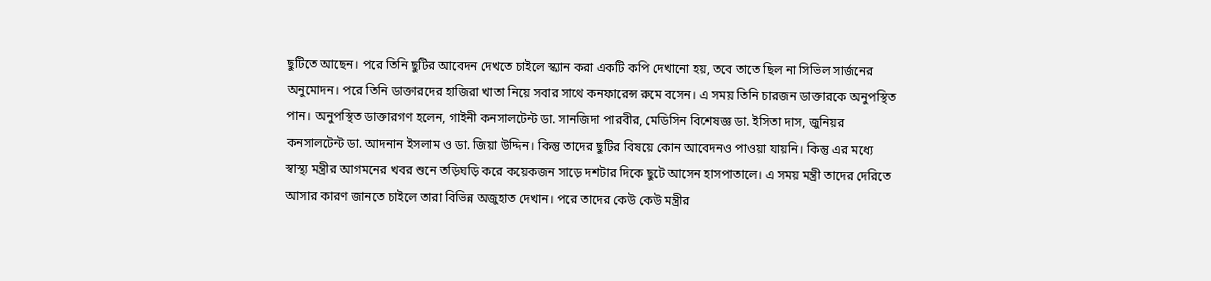ছুটিতে আছেন। পরে তিনি ছুটির আবেদন দেখতে চাইলে স্ক্যান করা একটি কপি দেখানো হয়, তবে তাতে ছিল না সিভিল সার্জনের অনুমোদন। পরে তিনি ডাক্তারদের হাজিরা খাতা নিয়ে সবার সাথে কনফারেন্স রুমে বসেন। এ সময় তিনি চারজন ডাক্তারকে অনুপস্থিত পান। অনুপস্থিত ডাক্তারগণ হলেন, গাইনী কনসালটেন্ট ডা. সানজিদা পারবীর, মেডিসিন বিশেষজ্ঞ ডা. ইসিতা দাস, জুনিয়র কনসালটেন্ট ডা. আদনান ইসলাম ও ডা. জিয়া উদ্দিন। কিন্তু তাদের ছুটির বিষয়ে কোন আবেদনও পাওয়া যায়নি। কিন্তু এর মধ্যে স্বাস্থ্য মন্ত্রীর আগমনের খবর শুনে তড়িঘড়ি করে কয়েকজন সাড়ে দশটার দিকে ছুটে আসেন হাসপাতালে। এ সময় মন্ত্রী তাদের দেরিতে আসার কারণ জানতে চাইলে তারা বিভিন্ন অজুহাত দেখান। পরে তাদের কেউ কেউ মন্ত্রীর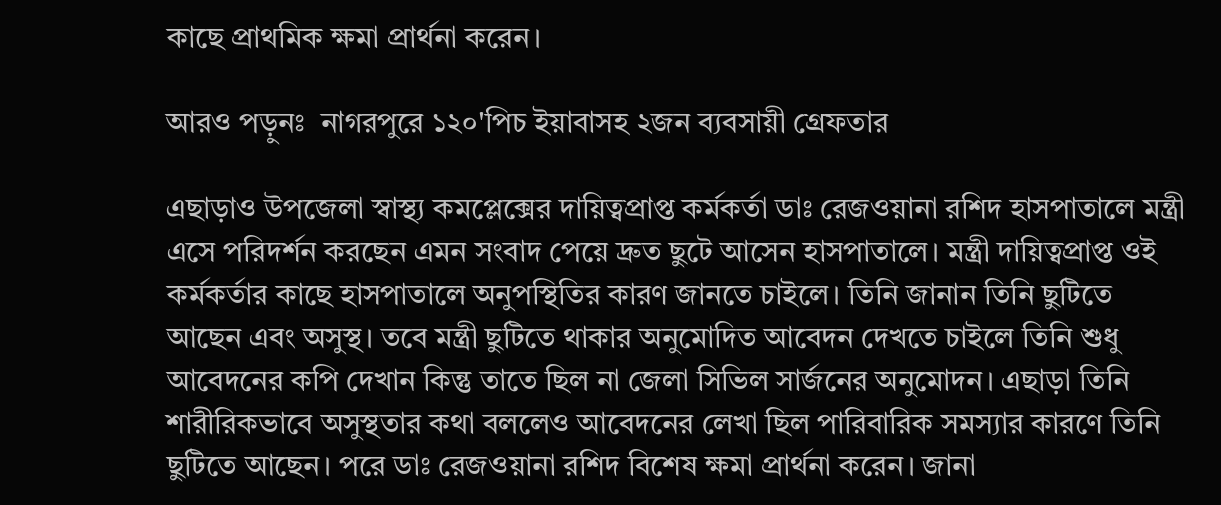কাছে প্রাথমিক ক্ষমা প্রার্থনা করেন।

আরও পড়ুনঃ  নাগরপুরে ১২০'পিচ ইয়াবাসহ ২জন ব‍্যবসায়ী গ্রেফতার

এছাড়াও উপজেলা স্বাস্থ্য কমপ্লেক্সের দায়িত্বপ্রাপ্ত কর্মকর্তা ডাঃ রেজওয়ানা রশিদ হাসপাতালে মন্ত্রী এসে পরিদর্শন করছেন এমন সংবাদ পেয়ে দ্রুত ছুটে আসেন হাসপাতালে। মন্ত্রী দায়িত্বপ্রাপ্ত ওই কর্মকর্তার কাছে হাসপাতালে অনুপস্থিতির কারণ জানতে চাইলে। তিনি জানান তিনি ছুটিতে আছেন এবং অসুস্থ। তবে মন্ত্রী ছুটিতে থাকার অনুমোদিত আবেদন দেখতে চাইলে তিনি শুধু আবেদনের কপি দেখান কিন্তু তাতে ছিল না জেলা সিভিল সার্জনের অনুমোদন। এছাড়া তিনি শারীরিকভাবে অসুস্থতার কথা বললেও আবেদনের লেখা ছিল পারিবারিক সমস্যার কারণে তিনি ছুটিতে আছেন। পরে ডাঃ রেজওয়ানা রশিদ বিশেষ ক্ষমা প্রার্থনা করেন। জানা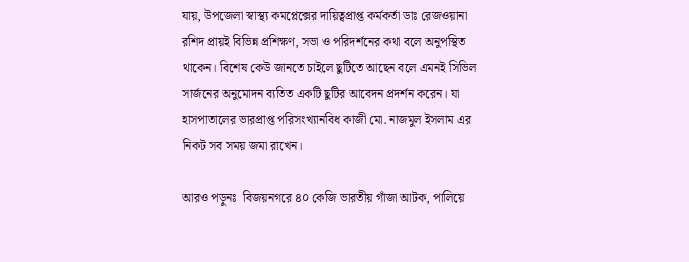যায়, উপজেলা স্বাস্থ্য কমপ্লেক্সের দায়িত্বপ্রাপ্ত কর্মকর্তা ডাঃ রেজওয়ানা রশিদ প্রায়ই বিভিন্ন প্রশিক্ষণ, সভা ও পরিদর্শনের কথা বলে অনুপস্থিত থাকেন। বিশেষ কেউ জানতে চাইলে ছুটিতে আছেন বলে এমনই সিভিল সার্জনের অনুমোদন ব্যতিত একটি ছুটির আবেদন প্রদর্শন করেন। যা হাসপাতালের ভারপ্রাপ্ত পরিসংখ্যানবিধ কাজী মো. নাজমুল ইসলাম এর নিকট সব সময় জমা রাখেন।

আরও পড়ুনঃ  বিজয়নগরে ৪০ কেজি ভারতীয় গাঁজা আটক, পালিয়ে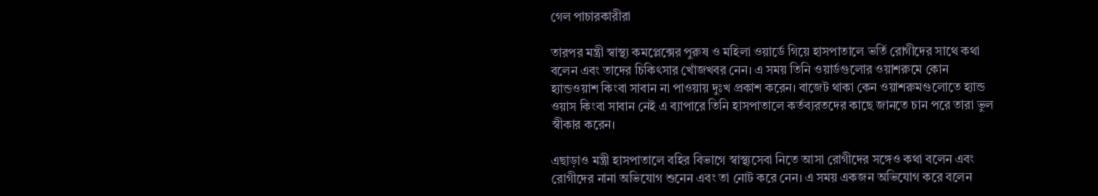গেল পাচারকারীরা

তারপর মন্ত্রী স্বাস্থ্য কমপ্লেক্সের পুরুষ ও মহিলা ওয়ার্ডে গিয়ে হাসপাতালে ভর্তি রোগীদের সাথে কথা বলেন এবং তাদের চিকিৎসার খোঁজখবর নেন। এ সময় তিনি ওয়ার্ডগুলোর ওয়াশরুমে কোন হ্যান্ডওয়াশ কিংবা সাবান না পাওয়ায় দুঃখ প্রকাশ করেন। বাজেট থাকা কেন ওয়াশরুমগুলোতে হ্যান্ড ওয়াস কিংবা সাবান নেই এ ব্যাপারে তিনি হাসপাতালে কর্তব্যরতদের কাছে জানতে চান পরে তারা ভুল স্বীকার করেন।

এছাড়াও মন্ত্রী হাসপাতালে বহির বিভাগে স্বাস্থ্যসেবা নিতে আসা রোগীদের সঙ্গেও কথা বলেন এবং রোগীদের নানা অভিযোগ শুনেন এবং তা নোট করে নেন। এ সময় একজন অভিযোগ করে বলেন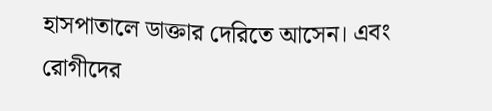হাসপাতালে ডাক্তার দেরিতে আসেন। এবং রোগীদের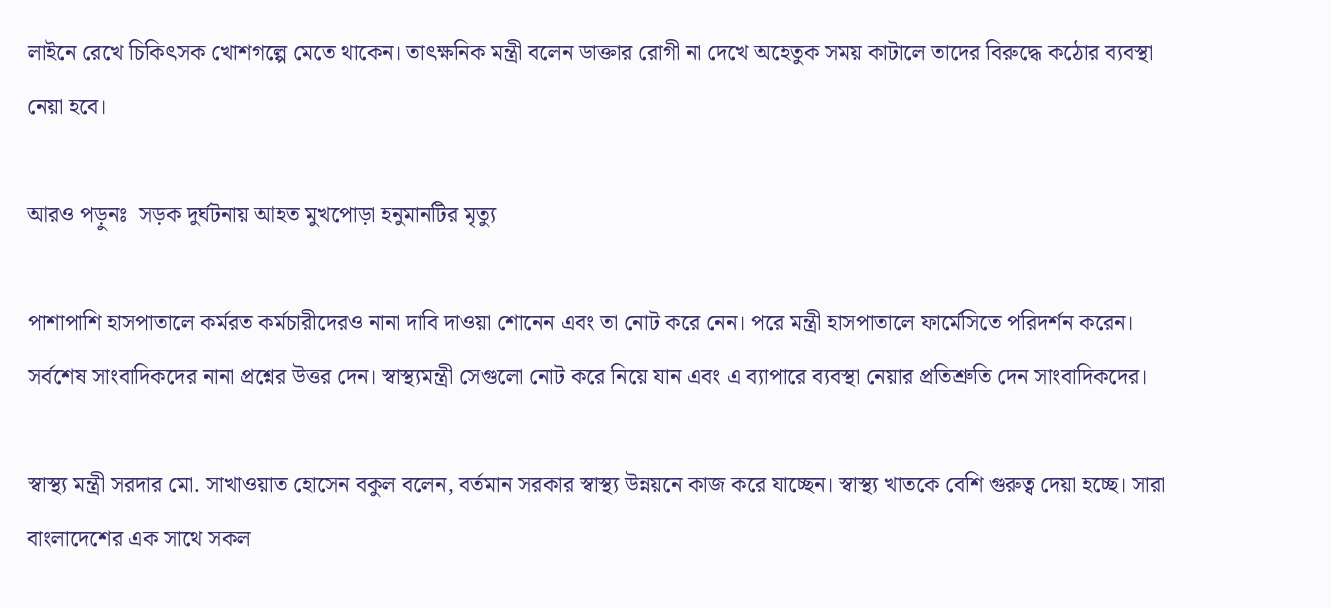লাইনে রেখে চিকিৎসক খোশগল্পে মেতে থাকেন। তাৎক্ষনিক মন্ত্রী বলেন ডাক্তার রোগী না দেখে অহেতুক সময় কাটালে তাদের বিরুদ্ধে কঠোর ব্যবস্থা নেয়া হবে।

আরও পড়ুনঃ  সড়ক দুর্ঘটনায় আহত মুখপোড়া হনুমানটির মৃত্যু

পাশাপাশি হাসপাতালে কর্মরত কর্মচারীদেরও নানা দাবি দাওয়া শোনেন এবং তা নোট করে নেন। পরে মন্ত্রী হাসপাতালে ফার্মেসিতে পরিদর্শন করেন। সর্বশেষ সাংবাদিকদের নানা প্রশ্নের উত্তর দেন। স্বাস্থ্যমন্ত্রী সেগুলো নোট করে নিয়ে যান এবং এ ব্যাপারে ব্যবস্থা নেয়ার প্রতিশ্রুতি দেন সাংবাদিকদের।

স্বাস্থ্য মন্ত্রী সরদার মো. সাখাওয়াত হোসেন বকুল বলেন, বর্তমান সরকার স্বাস্থ্য উন্নয়নে কাজ করে যাচ্ছেন। স্বাস্থ্য খাতকে বেশি গুরুত্ব দেয়া হচ্ছে। সারা বাংলাদেশের এক সাথে সকল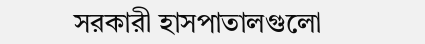সরকারী হাসপাতালগুলো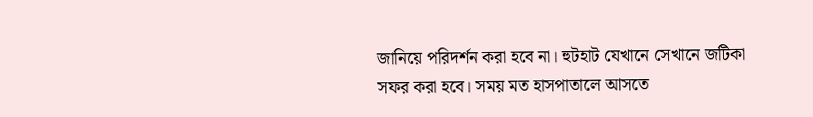জানিয়ে পরিদর্শন করা হবে না। হুটহাট যেখানে সেখানে জটিকা সফর করা হবে। সময় মত হাসপাতালে আসতে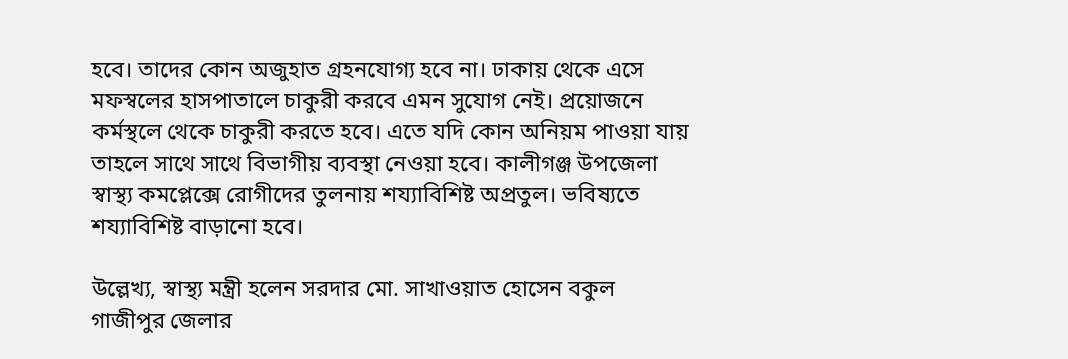হবে। তাদের কোন অজুহাত গ্রহনযোগ্য হবে না। ঢাকায় থেকে এসে মফস্বলের হাসপাতালে চাকুরী করবে এমন সুযোগ নেই। প্রয়োজনে কর্মস্থলে থেকে চাকুরী করতে হবে। এতে যদি কোন অনিয়ম পাওয়া যায় তাহলে সাথে সাথে বিভাগীয় ব্যবস্থা নেওয়া হবে। কালীগঞ্জ উপজেলা স্বাস্থ্য কমপ্লেক্সে রোগীদের তুলনায় শয্যাবিশিষ্ট অপ্রতুল। ভবিষ্যতে শয্যাবিশিষ্ট বাড়ানো হবে।

উল্লেখ্য, স্বাস্থ্য মন্ত্রী হলেন সরদার মো. সাখাওয়াত হোসেন বকুল গাজীপুর জেলার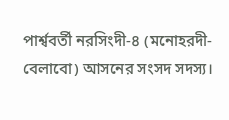পার্শ্ববর্তী নরসিংদী-৪ (মনোহরদী-বেলাবো) আসনের সংসদ সদস্য।